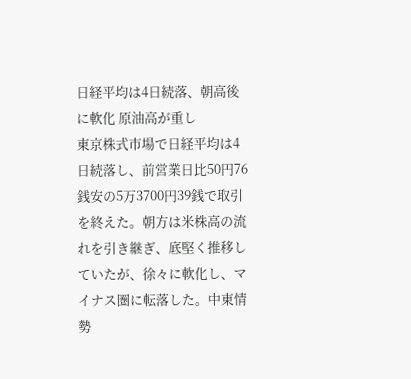日経平均は4日続落、朝高後に軟化 原油高が重し
東京株式市場で日経平均は4日続落し、前営業日比50円76銭安の5万3700円39銭で取引を終えた。朝方は米株高の流れを引き継ぎ、底堅く推移していたが、徐々に軟化し、マイナス圏に転落した。中東情勢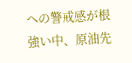への警戒感が根強い中、原油先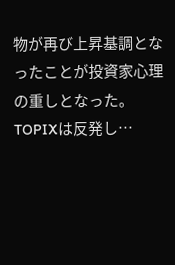物が再び上昇基調となったことが投資家心理の重しとなった。TOPIXは反発し…